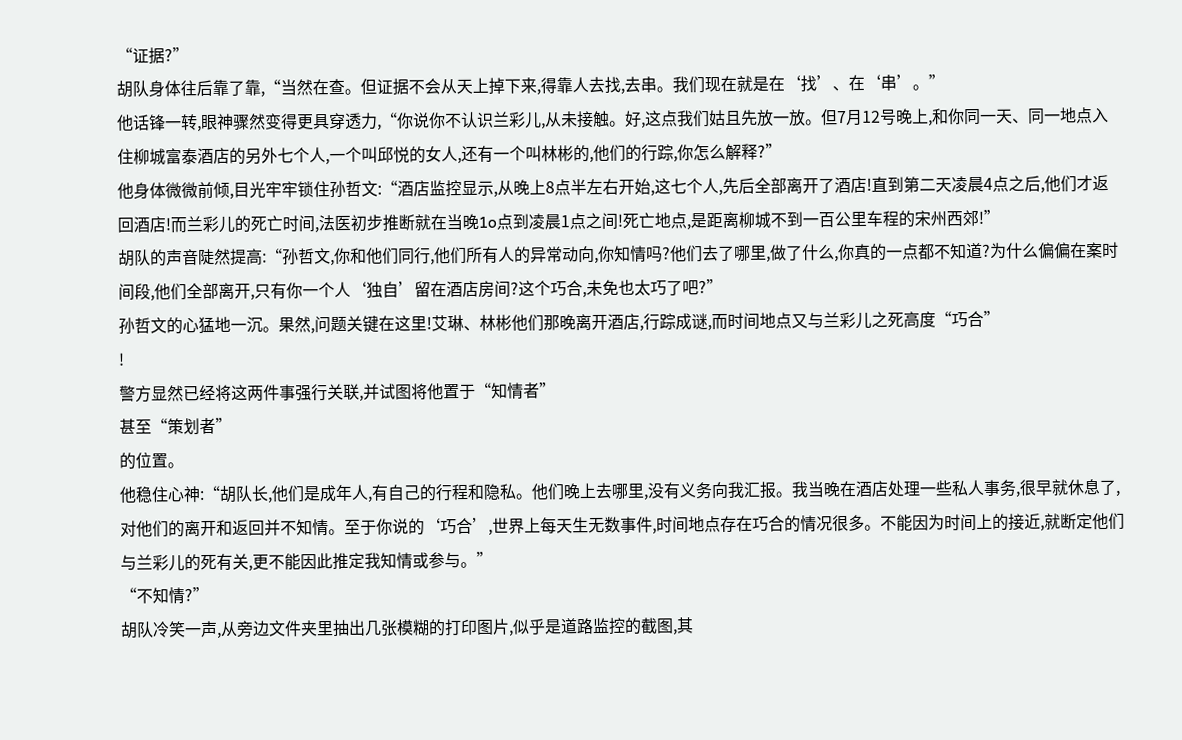“证据?”
胡队身体往后靠了靠,“当然在查。但证据不会从天上掉下来,得靠人去找,去串。我们现在就是在‘找’、在‘串’。”
他话锋一转,眼神骤然变得更具穿透力,“你说你不认识兰彩儿,从未接触。好,这点我们姑且先放一放。但7月12号晚上,和你同一天、同一地点入住柳城富泰酒店的另外七个人,一个叫邱悦的女人,还有一个叫林彬的,他们的行踪,你怎么解释?”
他身体微微前倾,目光牢牢锁住孙哲文:“酒店监控显示,从晚上8点半左右开始,这七个人,先后全部离开了酒店!直到第二天凌晨4点之后,他们才返回酒店!而兰彩儿的死亡时间,法医初步推断就在当晚1o点到凌晨1点之间!死亡地点,是距离柳城不到一百公里车程的宋州西郊!”
胡队的声音陡然提高:“孙哲文,你和他们同行,他们所有人的异常动向,你知情吗?他们去了哪里,做了什么,你真的一点都不知道?为什么偏偏在案时间段,他们全部离开,只有你一个人‘独自’留在酒店房间?这个巧合,未免也太巧了吧?”
孙哲文的心猛地一沉。果然,问题关键在这里!艾琳、林彬他们那晚离开酒店,行踪成谜,而时间地点又与兰彩儿之死高度“巧合”
!
警方显然已经将这两件事强行关联,并试图将他置于“知情者”
甚至“策划者”
的位置。
他稳住心神:“胡队长,他们是成年人,有自己的行程和隐私。他们晚上去哪里,没有义务向我汇报。我当晚在酒店处理一些私人事务,很早就休息了,对他们的离开和返回并不知情。至于你说的‘巧合’,世界上每天生无数事件,时间地点存在巧合的情况很多。不能因为时间上的接近,就断定他们与兰彩儿的死有关,更不能因此推定我知情或参与。”
“不知情?”
胡队冷笑一声,从旁边文件夹里抽出几张模糊的打印图片,似乎是道路监控的截图,其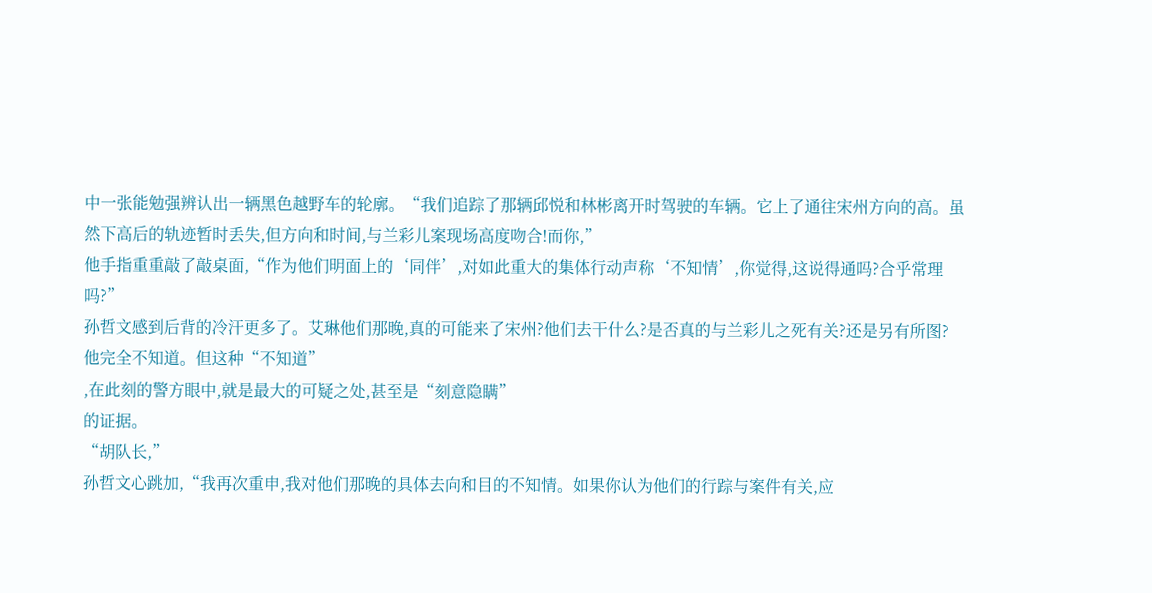中一张能勉强辨认出一辆黑色越野车的轮廓。“我们追踪了那辆邱悦和林彬离开时驾驶的车辆。它上了通往宋州方向的高。虽然下高后的轨迹暂时丢失,但方向和时间,与兰彩儿案现场高度吻合!而你,”
他手指重重敲了敲桌面,“作为他们明面上的‘同伴’,对如此重大的集体行动声称‘不知情’,你觉得,这说得通吗?合乎常理吗?”
孙哲文感到后背的冷汗更多了。艾琳他们那晚,真的可能来了宋州?他们去干什么?是否真的与兰彩儿之死有关?还是另有所图?
他完全不知道。但这种“不知道”
,在此刻的警方眼中,就是最大的可疑之处,甚至是“刻意隐瞒”
的证据。
“胡队长,”
孙哲文心跳加,“我再次重申,我对他们那晚的具体去向和目的不知情。如果你认为他们的行踪与案件有关,应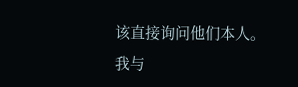该直接询问他们本人。我与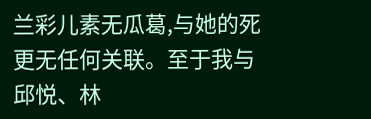兰彩儿素无瓜葛,与她的死更无任何关联。至于我与邱悦、林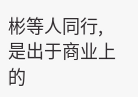彬等人同行,是出于商业上的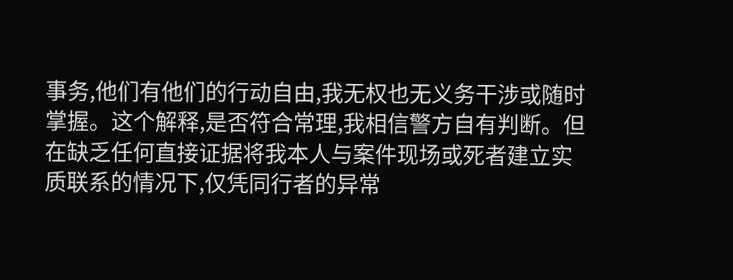事务,他们有他们的行动自由,我无权也无义务干涉或随时掌握。这个解释,是否符合常理,我相信警方自有判断。但在缺乏任何直接证据将我本人与案件现场或死者建立实质联系的情况下,仅凭同行者的异常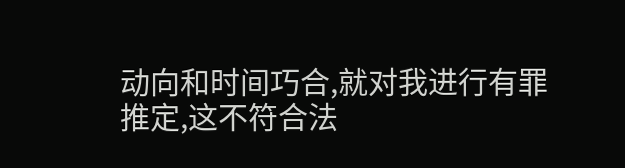动向和时间巧合,就对我进行有罪推定,这不符合法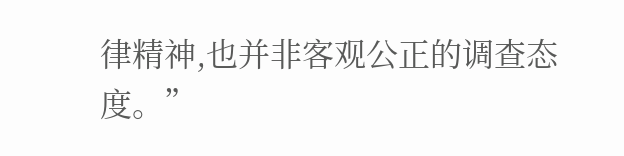律精神,也并非客观公正的调查态度。”